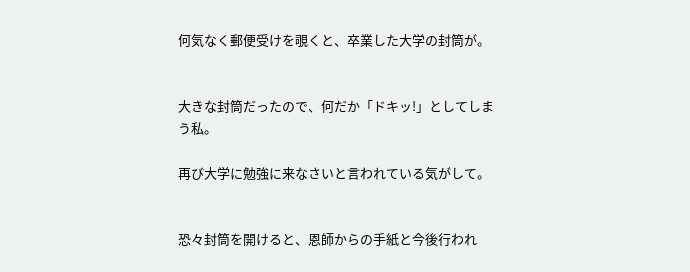何気なく郵便受けを覗くと、卒業した大学の封筒が。


大きな封筒だったので、何だか「ドキッ!」としてしまう私。

再び大学に勉強に来なさいと言われている気がして。


恐々封筒を開けると、恩師からの手紙と今後行われ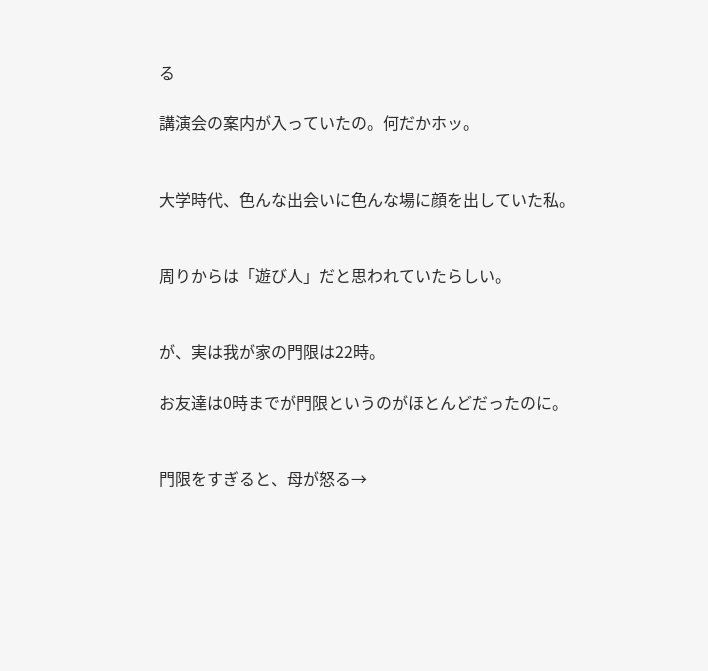る

講演会の案内が入っていたの。何だかホッ。


大学時代、色んな出会いに色んな場に顔を出していた私。


周りからは「遊び人」だと思われていたらしい。


が、実は我が家の門限は22時。

お友達は0時までが門限というのがほとんどだったのに。


門限をすぎると、母が怒る→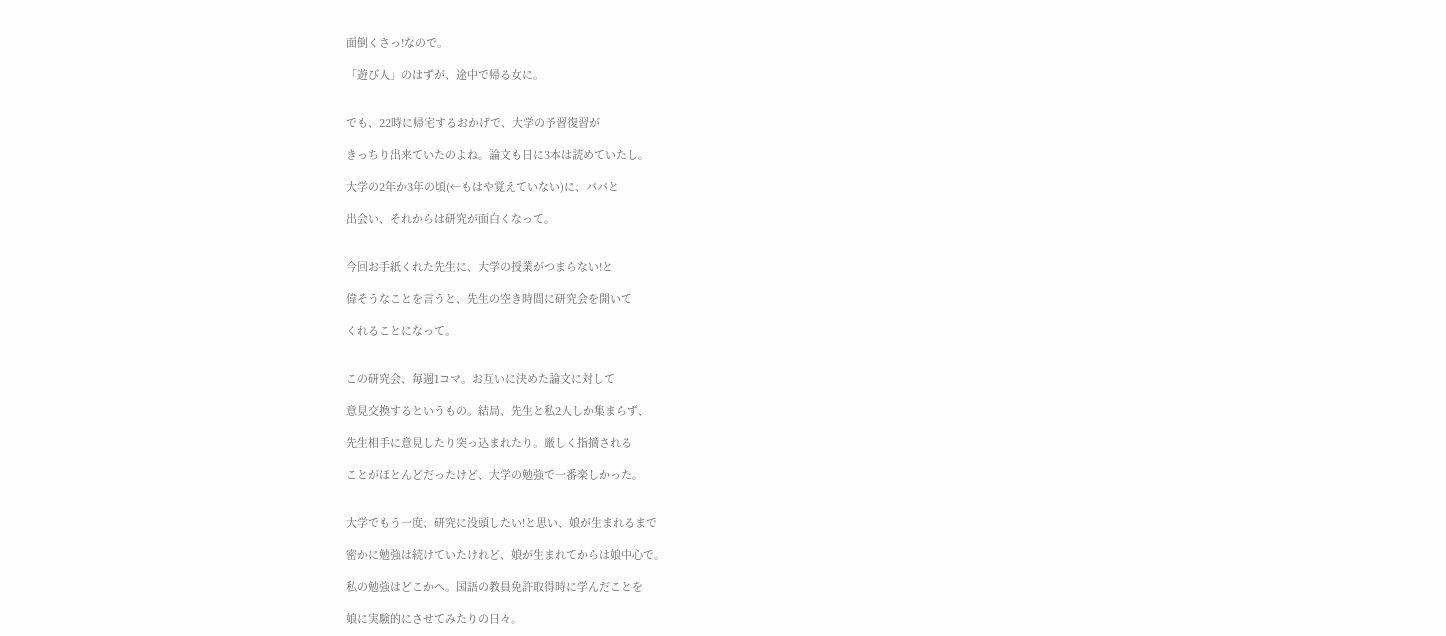面倒くさっ!なので。

「遊び人」のはずが、途中で帰る女に。


でも、22時に帰宅するおかげで、大学の予習復習が

きっちり出来ていたのよね。論文も日に3本は読めていたし。

大学の2年か3年の頃(←もはや覚えていない)に、パパと

出会い、それからは研究が面白くなって。


今回お手紙くれた先生に、大学の授業がつまらない!と

偉そうなことを言うと、先生の空き時間に研究会を開いて

くれることになって。


この研究会、毎週1コマ。お互いに決めた論文に対して

意見交換するというもの。結局、先生と私2人しか集まらず、

先生相手に意見したり突っ込まれたり。厳しく指摘される

ことがほとんどだったけど、大学の勉強で一番楽しかった。


大学でもう一度、研究に没頭したい!と思い、娘が生まれるまで

密かに勉強は続けていたけれど、娘が生まれてからは娘中心で。

私の勉強はどこかへ。国語の教員免許取得時に学んだことを

娘に実験的にさせてみたりの日々。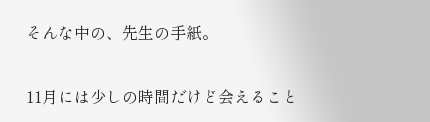そんな中の、先生の手紙。

11月には少しの時間だけど会えること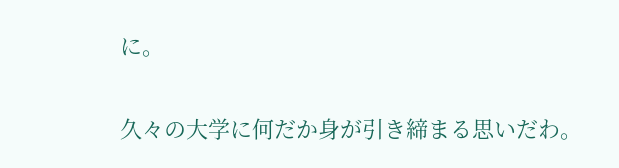に。

久々の大学に何だか身が引き締まる思いだわ。